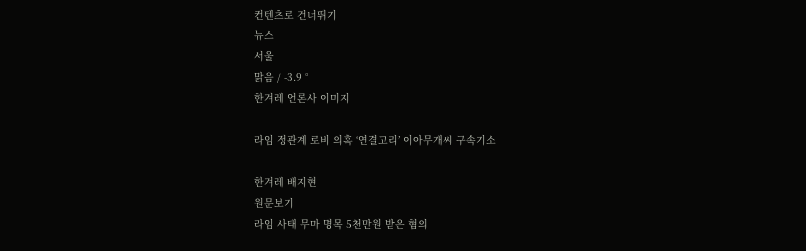컨텐츠로 건너뛰기
뉴스
서울
맑음 / -3.9 °
한겨레 언론사 이미지

라임 정관계 로비 의혹 ‘연결고리’ 이아무개씨 구속기소

한겨레 배지현
원문보기
라임 사태 무마 명목 5천만원 받은 혐의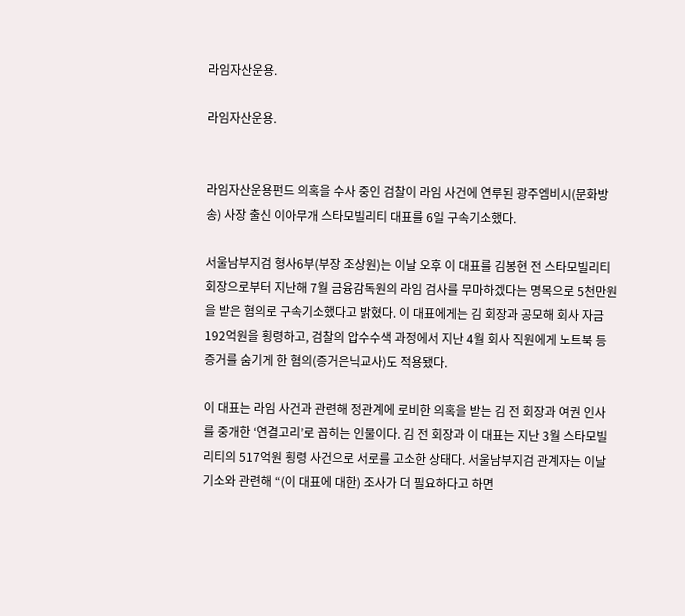라임자산운용.

라임자산운용.


라임자산운용펀드 의혹을 수사 중인 검찰이 라임 사건에 연루된 광주엠비시(문화방송) 사장 출신 이아무개 스타모빌리티 대표를 6일 구속기소했다.

서울남부지검 형사6부(부장 조상원)는 이날 오후 이 대표를 김봉현 전 스타모빌리티 회장으로부터 지난해 7월 금융감독원의 라임 검사를 무마하겠다는 명목으로 5천만원을 받은 혐의로 구속기소했다고 밝혔다. 이 대표에게는 김 회장과 공모해 회사 자금 192억원을 횡령하고, 검찰의 압수수색 과정에서 지난 4월 회사 직원에게 노트북 등 증거를 숨기게 한 혐의(증거은닉교사)도 적용됐다.

이 대표는 라임 사건과 관련해 정관계에 로비한 의혹을 받는 김 전 회장과 여권 인사를 중개한 ‘연결고리’로 꼽히는 인물이다. 김 전 회장과 이 대표는 지난 3월 스타모빌리티의 517억원 횡령 사건으로 서로를 고소한 상태다. 서울남부지검 관계자는 이날 기소와 관련해 “(이 대표에 대한) 조사가 더 필요하다고 하면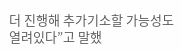더 진행해 추가기소할 가능성도 열려있다”고 말했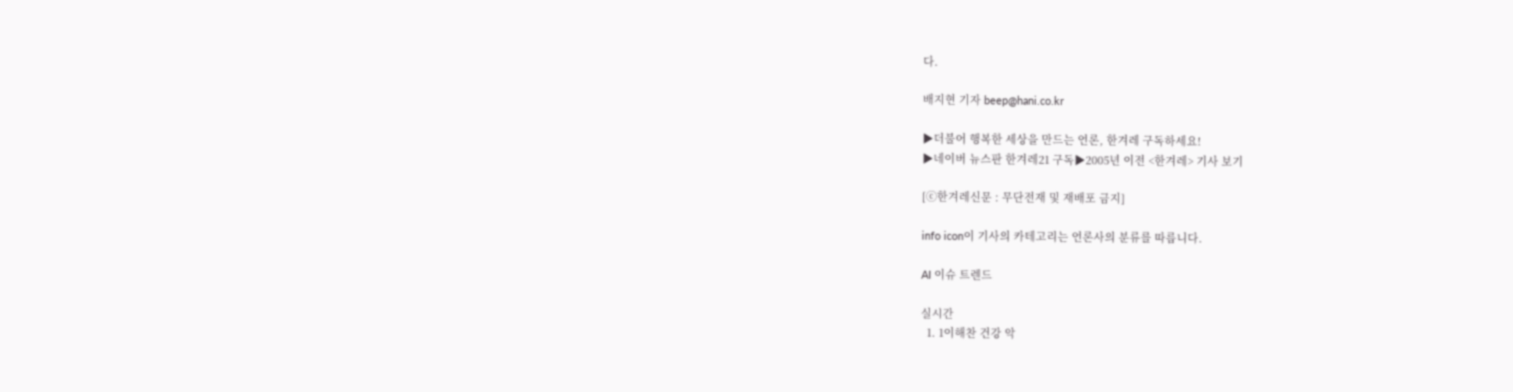다.

배지현 기자 beep@hani.co.kr

▶더불어 행복한 세상을 만드는 언론, 한겨레 구독하세요!
▶네이버 뉴스판 한겨레21 구독▶2005년 이전 <한겨레> 기사 보기

[ⓒ한겨레신문 : 무단전재 및 재배포 금지]

info icon이 기사의 카테고리는 언론사의 분류를 따릅니다.

AI 이슈 트렌드

실시간
  1. 1이해찬 건강 악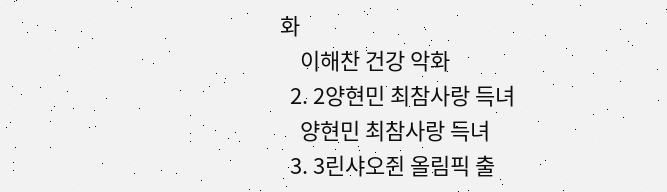화
    이해찬 건강 악화
  2. 2양현민 최참사랑 득녀
    양현민 최참사랑 득녀
  3. 3린샤오쥔 올림픽 출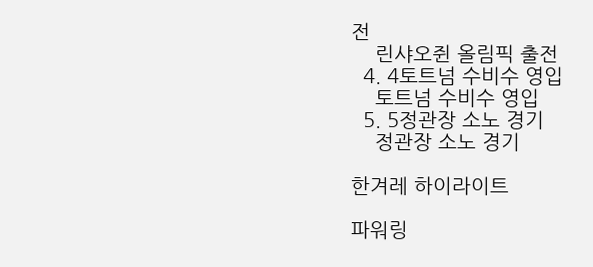전
    린샤오쥔 올림픽 출전
  4. 4토트넘 수비수 영입
    토트넘 수비수 영입
  5. 5정관장 소노 경기
    정관장 소노 경기

한겨레 하이라이트

파워링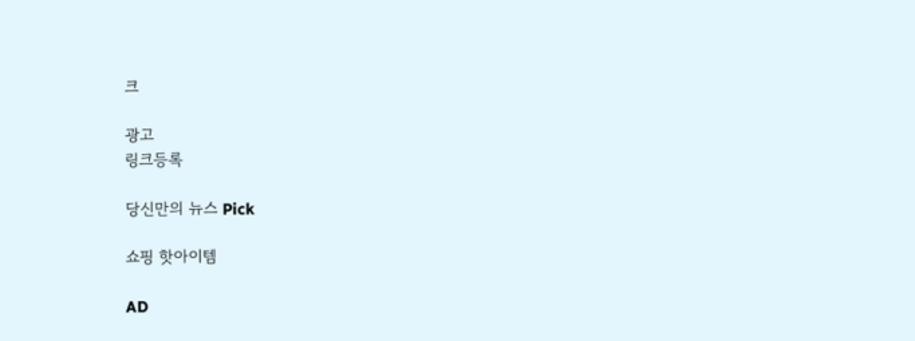크

광고
링크등록

당신만의 뉴스 Pick

쇼핑 핫아이템

AD